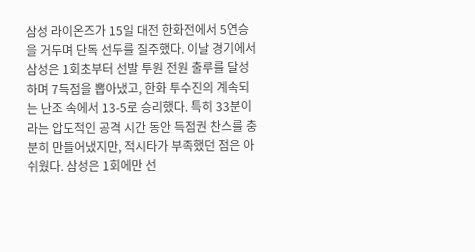삼성 라이온즈가 15일 대전 한화전에서 5연승을 거두며 단독 선두를 질주했다. 이날 경기에서 삼성은 1회초부터 선발 투원 전원 출루를 달성하며 7득점을 뽑아냈고, 한화 투수진의 계속되는 난조 속에서 13-5로 승리했다. 특히 33분이라는 압도적인 공격 시간 동안 득점권 찬스를 충분히 만들어냈지만, 적시타가 부족했던 점은 아쉬웠다. 삼성은 1회에만 선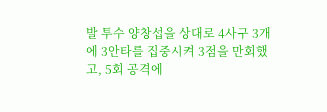발 투수 양창섭을 상대로 4사구 3개에 3안타를 집중시켜 3점을 만회했고, 5회 공격에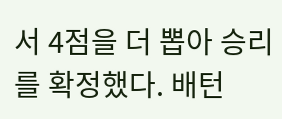서 4점을 더 뽑아 승리를 확정했다. 배턴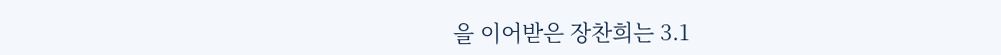을 이어받은 장찬희는 3.1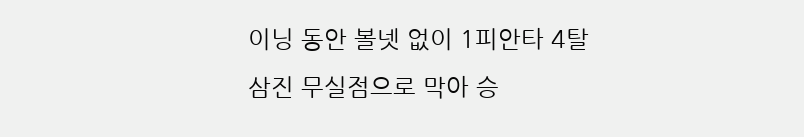이닝 동안 볼넷 없이 1피안타 4탈삼진 무실점으로 막아 승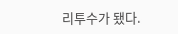리투수가 됐다.